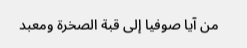من آيا صوفيا إلى قبة الصخرة ومعبد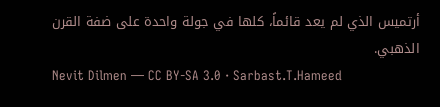أرتميس الذي لم يعد قائماً، كلها في جولة واحدة على ضفة القرن الذهبي.
Nevit Dilmen — CC BY-SA 3.0 · Sarbast.T.Hameed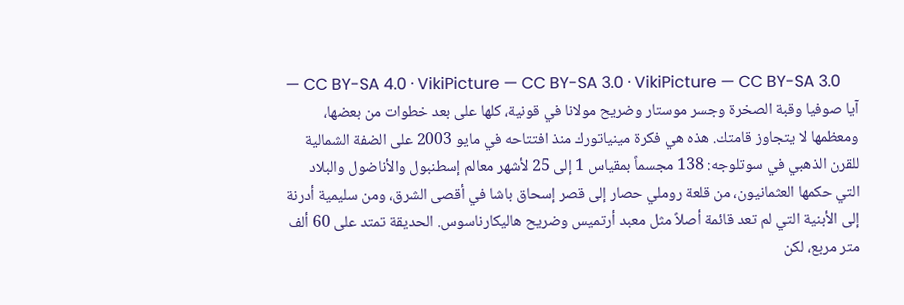— CC BY-SA 4.0 · VikiPicture — CC BY-SA 3.0 · VikiPicture — CC BY-SA 3.0
آيا صوفيا وقبة الصخرة وجسر موستار وضريح مولانا في قونية، كلها على بعد خطوات من بعضها، ومعظمها لا يتجاوز قامتك. هذه هي فكرة مينياتورك منذ افتتاحه في مايو 2003 على الضفة الشمالية للقرن الذهبي في سوتلوجه: 138 مجسماً بمقياس 1 إلى 25 لأشهر معالم إسطنبول والأناضول والبلاد التي حكمها العثمانيون، من قلعة روملي حصار إلى قصر إسحاق باشا في أقصى الشرق، ومن سليمية أدرنة إلى الأبنية التي لم تعد قائمة أصلاً مثل معبد أرتميس وضريح هاليكارناسوس. الحديقة تمتد على 60 ألف متر مربع، لكن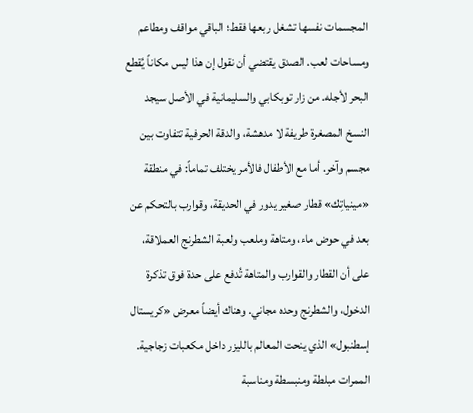المجسمات نفسها تشغل ربعها فقط؛ الباقي مواقف ومطاعم ومساحات لعب. الصدق يقتضي أن نقول إن هذا ليس مكاناً يُقطع البحر لأجله. من زار توبكابي والسليمانية في الأصل سيجد النسخ المصغرة طريفة لا مدهشة، والدقة الحرفية تتفاوت بين مجسم وآخر. أما مع الأطفال فالأمر يختلف تماماً: في منطقة «مينياتِك» قطار صغير يدور في الحديقة، وقوارب بالتحكم عن بعد في حوض ماء، ومتاهة وملعب ولعبة الشطرنج العملاقة، على أن القطار والقوارب والمتاهة تُدفع على حدة فوق تذكرة الدخول، والشطرنج وحده مجاني. وهناك أيضاً معرض «كريستال إسطنبول» الذي ينحت المعالم بالليزر داخل مكعبات زجاجية. الممرات مبلطة ومنبسطة ومناسبة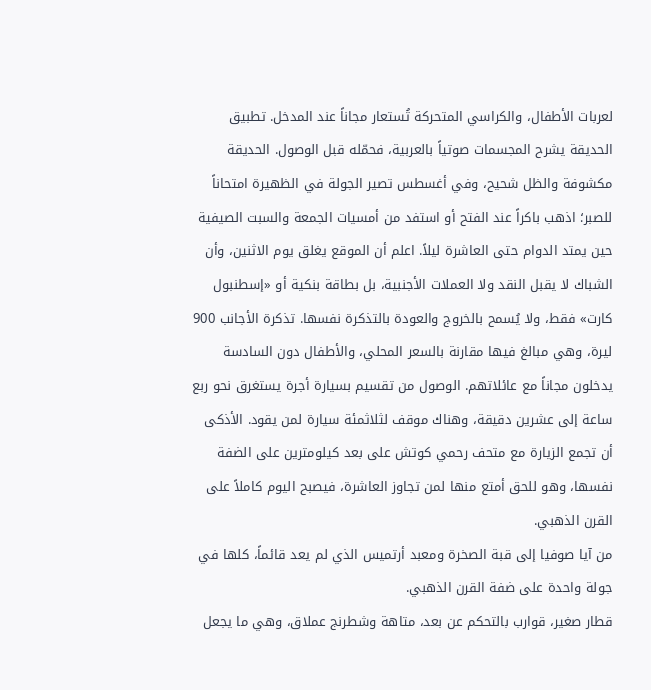لعربات الأطفال، والكراسي المتحركة تُستعار مجاناً عند المدخل. تطبيق الحديقة يشرح المجسمات صوتياً بالعربية، فحمّله قبل الوصول. الحديقة مكشوفة والظل شحيح، وفي أغسطس تصير الجولة في الظهيرة امتحاناً للصبر؛ اذهب باكراً عند الفتح أو استفد من أمسيات الجمعة والسبت الصيفية حين يمتد الدوام حتى العاشرة ليلاً. اعلم أن الموقع يغلق يوم الاثنين، وأن الشباك لا يقبل النقد ولا العملات الأجنبية، بل بطاقة بنكية أو «إسطنبول كارت» فقط، ولا يُسمح بالخروج والعودة بالتذكرة نفسها. تذكرة الأجانب 900 ليرة، وهي مبالغ فيها مقارنة بالسعر المحلي، والأطفال دون السادسة يدخلون مجاناً مع عائلاتهم. الوصول من تقسيم بسيارة أجرة يستغرق نحو ربع ساعة إلى عشرين دقيقة، وهناك موقف لثلاثمئة سيارة لمن يقود. الأذكى أن تجمع الزيارة مع متحف رحمي كوتش على بعد كيلومترين على الضفة نفسها، وهو للحق أمتع منها لمن تجاوز العاشرة، فيصبح اليوم كاملاً على القرن الذهبي.
من آيا صوفيا إلى قبة الصخرة ومعبد أرتميس الذي لم يعد قائماً، كلها في جولة واحدة على ضفة القرن الذهبي.
قطار صغير، قوارب بالتحكم عن بعد، متاهة وشطرنج عملاق، وهي ما يجعل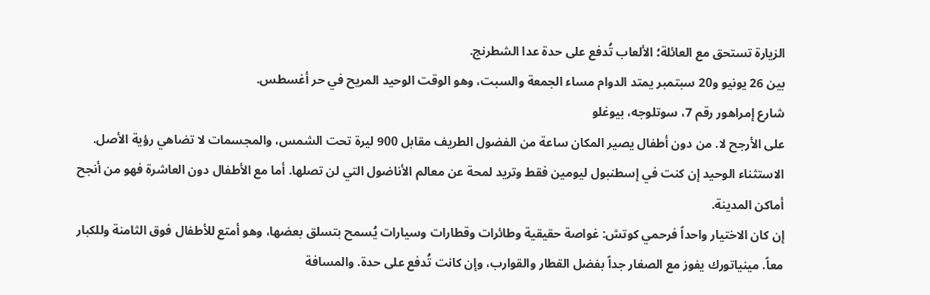الزيارة تستحق مع العائلة؛ الألعاب تُدفع على حدة عدا الشطرنج.
بين 26 يونيو و20 سبتمبر يمتد الدوام مساء الجمعة والسبت، وهو الوقت الوحيد المريح في حر أغسطس.
شارع إمراهور رقم 7، سوتلوجه، بيوغلو
على الأرجح لا. من دون أطفال يصير المكان ساعة من الفضول الطريف مقابل 900 ليرة تحت الشمس، والمجسمات لا تضاهي رؤية الأصل. الاستثناء الوحيد إن كنت في إسطنبول ليومين فقط وتريد لمحة عن معالم الأناضول التي لن تصلها. أما مع الأطفال دون العاشرة فهو من أنجح أماكن المدينة.
إن كان الاختيار واحداً فرحمي كوتش: غواصة حقيقية وطائرات وقطارات وسيارات يُسمح بتسلق بعضها، وهو أمتع للأطفال فوق الثامنة وللكبار معاً. مينياتورك يفوز مع الصغار جداً بفضل القطار والقوارب، وإن كانت تُدفع على حدة. والمسافة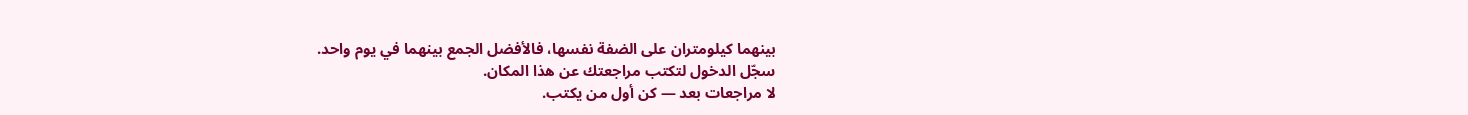بينهما كيلومتران على الضفة نفسها، فالأفضل الجمع بينهما في يوم واحد.
سجّل الدخول لتكتب مراجعتك عن هذا المكان.
لا مراجعات بعد — كن أول من يكتب.